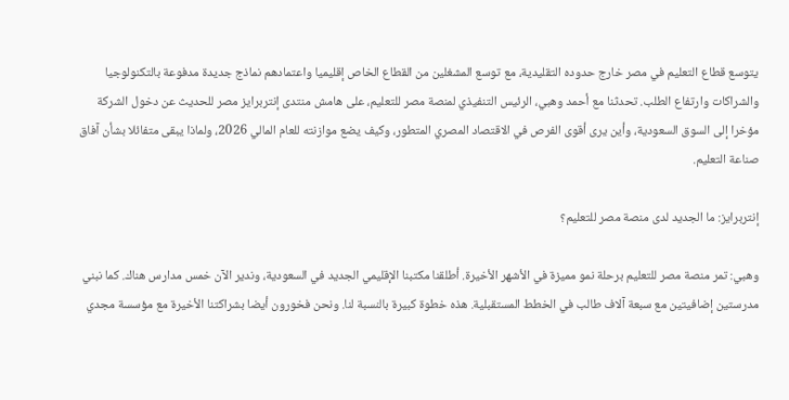يتوسع قطاع التعليم في مصر خارج حدوده التقليدية، مع توسع المشغلين من القطاع الخاص إقليميا واعتمادهم نماذج جديدة مدفوعة بالتكنولوجيا والشراكات وارتفاع الطلب. تحدثنا مع أحمد وهبي، الرئيس التنفيذي لمنصة مصر للتعليم، على هامش منتدى إنتربرايز مصر للحديث عن دخول الشركة مؤخرا إلى السوق السعودية، وأين يرى أقوى الفرص في الاقتصاد المصري المتطور، وكيف يضع موازنته للعام المالي 2026، ولماذا يبقى متفائلا بشأن آفاق صناعة التعليم.

إنتربرايز: ما الجديد لدى منصة مصر للتعليم؟

وهبي: تمر منصة مصر للتعليم برحلة نمو مميزة في الأشهر الأخيرة. أطلقنا مكتبنا الإقليمي الجديد في السعودية، وندير الآن خمس مدارس هناك. كما نبني مدرستين إضافيتين مع سبعة آلاف طالب في الخطط المستقبلية. هذه خطوة كبيرة بالنسبة لنا. ونحن فخورون أيضا بشراكتنا الأخيرة مع مؤسسة مجدي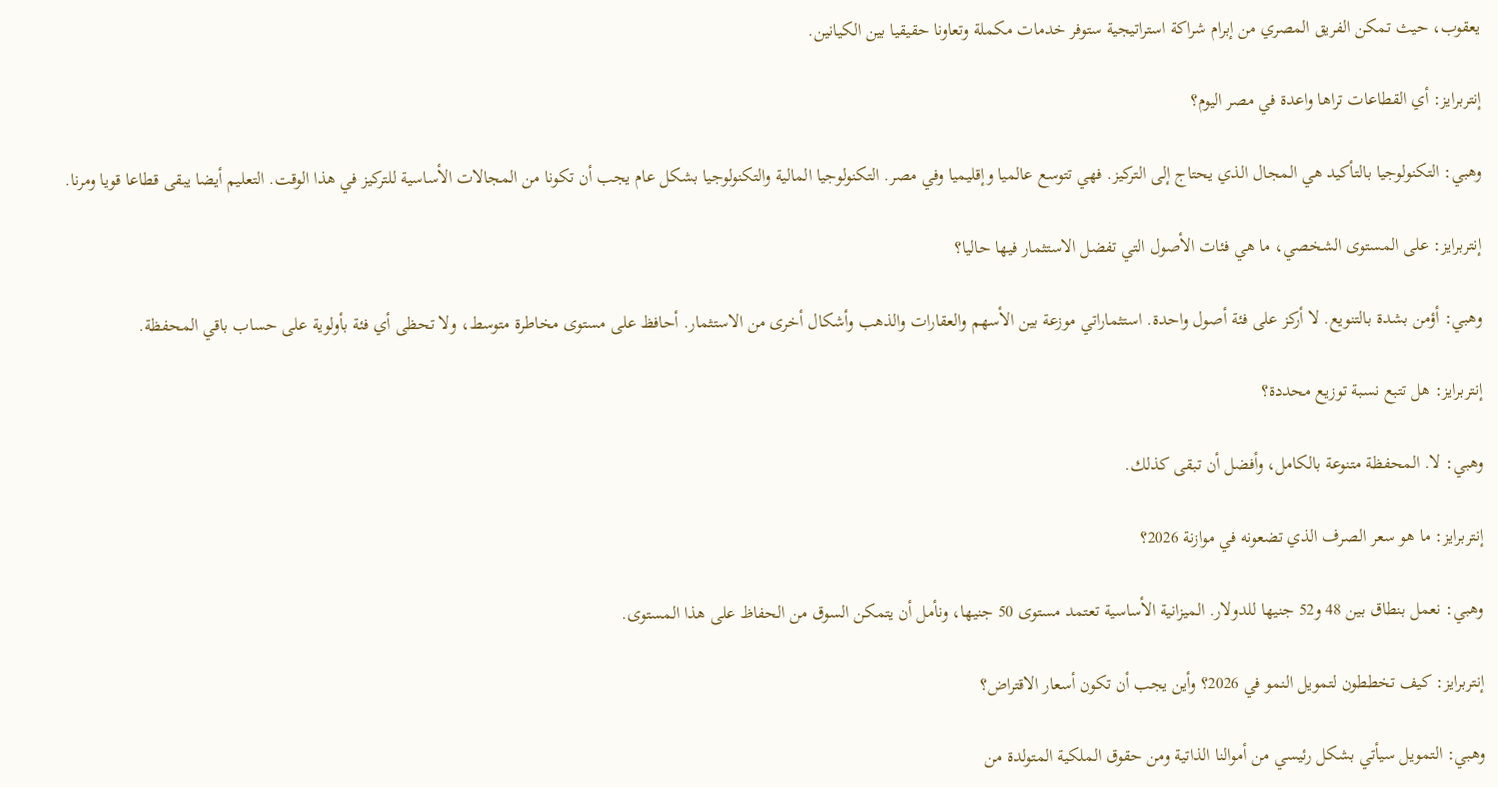يعقوب، حيث تمكن الفريق المصري من إبرام شراكة استراتيجية ستوفر خدمات مكملة وتعاونا حقيقيا بين الكيانين.

إنتربرايز: أي القطاعات تراها واعدة في مصر اليوم؟

وهبي: التكنولوجيا بالتأكيد هي المجال الذي يحتاج إلى التركيز. فهي تتوسع عالميا وإقليميا وفي مصر. التكنولوجيا المالية والتكنولوجيا بشكل عام يجب أن تكونا من المجالات الأساسية للتركيز في هذا الوقت. التعليم أيضا يبقى قطاعا قويا ومرنا.

إنتربرايز: على المستوى الشخصي، ما هي فئات الأصول التي تفضل الاستثمار فيها حاليا؟

وهبي: أؤمن بشدة بالتنويع. لا أركز على فئة أصول واحدة. استثماراتي موزعة بين الأسهم والعقارات والذهب وأشكال أخرى من الاستثمار. أحافظ على مستوى مخاطرة متوسط، ولا تحظى أي فئة بأولوية على حساب باقي المحفظة.

إنتربرايز: هل تتبع نسبة توزيع محددة؟

وهبي: لا. المحفظة متنوعة بالكامل، وأفضل أن تبقى كذلك.

إنتربرايز: ما هو سعر الصرف الذي تضعونه في موازنة 2026؟

وهبي: نعمل بنطاق بين 48 و52 جنيها للدولار. الميزانية الأساسية تعتمد مستوى 50 جنيها، ونأمل أن يتمكن السوق من الحفاظ على هذا المستوى.

إنتربرايز: كيف تخططون لتمويل النمو في 2026؟ وأين يجب أن تكون أسعار الاقتراض؟

وهبي: التمويل سيأتي بشكل رئيسي من أموالنا الذاتية ومن حقوق الملكية المتولدة من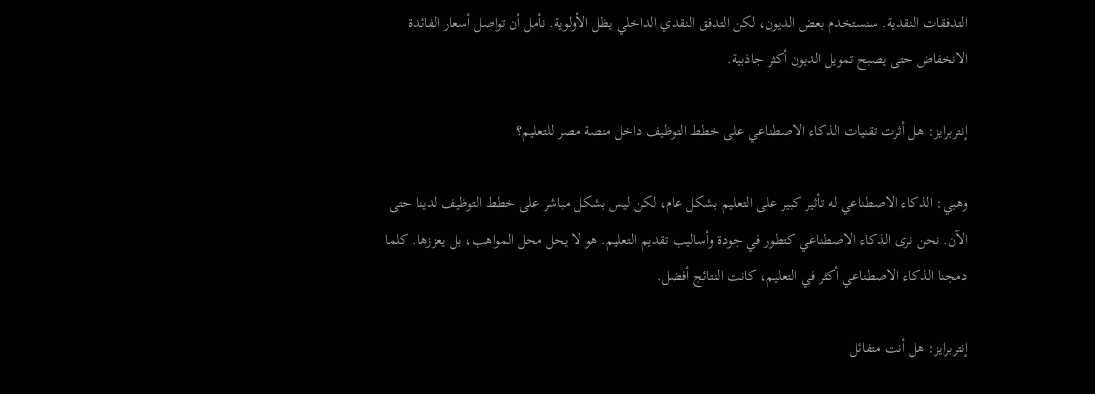التدفقات النقدية. سنستخدم بعض الديون، لكن التدفق النقدي الداخلي يظل الأولوية. نأمل أن تواصل أسعار الفائدة الانخفاض حتى يصبح تمويل الديون أكثر جاذبية.

إنتربرايز: هل أثرت تقنيات الذكاء الاصطناعي على خطط التوظيف داخل منصة مصر للتعليم؟

وهبي: الذكاء الاصطناعي له تأثير كبير على التعليم بشكل عام، لكن ليس بشكل مباشر على خطط التوظيف لدينا حتى الآن. نحن نرى الذكاء الاصطناعي كتطور في جودة وأساليب تقديم التعليم. هو لا يحل محل المواهب، بل يعززها. كلما دمجنا الذكاء الاصطناعي أكثر في التعليم، كانت النتائج أفضل.

إنتربرايز: هل أنت متفائل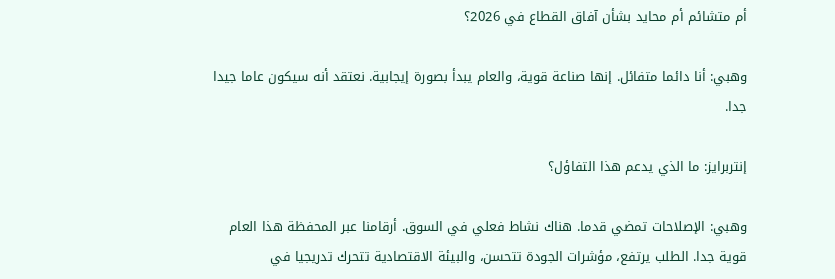أم متشائم أم محايد بشأن آفاق القطاع في 2026؟

وهبي: أنا دائما متفائل. إنها صناعة قوية، والعام يبدأ بصورة إيجابية. نعتقد أنه سيكون عاما جيدا جدا.

إنتربرايز: ما الذي يدعم هذا التفاؤل؟

وهبي: الإصلاحات تمضي قدما. هناك نشاط فعلي في السوق. أرقامنا عبر المحفظة هذا العام قوية جدا. الطلب يرتفع، مؤشرات الجودة تتحسن، والبيئة الاقتصادية تتحرك تدريجيا في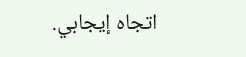اتجاه إيجابي.